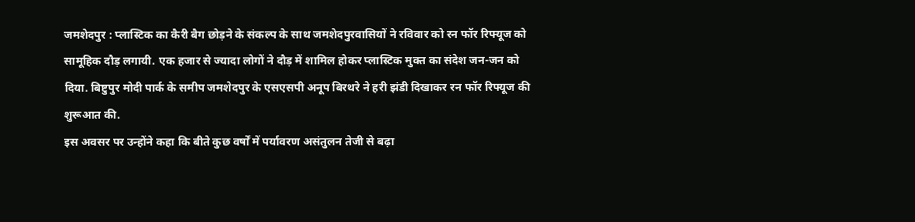जमशेदपुर : प्लास्टिक का कैरी बैग छोड़ने के संकल्प के साथ जमशेदपुरवासियों ने रविवार को रन फॉर रिफ्यूज को सामूहिक दौड़ लगायी. एक हजार से ज्यादा लोगों ने दौड़ में शामिल होकर प्लास्टिक मुक्त का संदेश जन-जन को दिया. बिष्टुपुर मोदी पार्क के समीप जमशेदपुर के एसएसपी अनूप बिरथरे ने हरी झंडी दिखाकर रन फॉर रिफ्यूज की शुरूआत की.
इस अवसर पर उन्होंने कहा कि बीते कुछ वर्षों में पर्यावरण असंतुलन तेजी से बढ़ा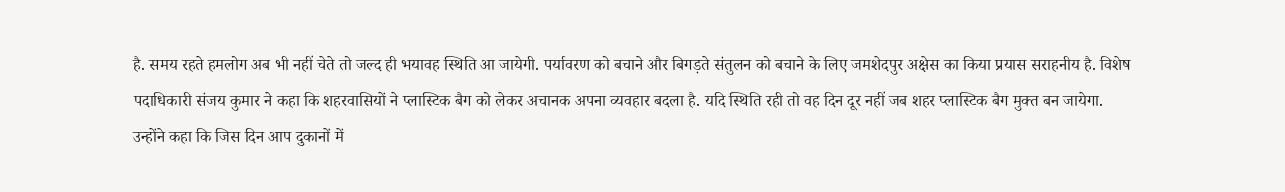है. समय रहते हमलोग अब भी नहीं चेते तो जल्द ही भयावह स्थिति आ जायेगी. पर्यावरण को बचाने और बिगड़ते संतुलन को बचाने के लिए जमशेदपुर अक्षेस का किया प्रयास सराहनीय है. विशेष पदाधिकारी संजय कुमार ने कहा कि शहरवासियों ने प्लास्टिक बैग को लेकर अचानक अपना व्यवहार बदला है. यदि स्थिति रही तो वह दिन दूर नहीं जब शहर प्लास्टिक बैग मुक्त बन जायेगा.
उन्होंने कहा कि जिस दिन आप दुकानों में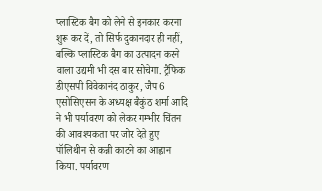प्लास्टिक बैग को लेने से इनकार करना शुरू कर दें, तो सिर्फ दुकानदार ही नहीं, बल्कि प्लास्टिक बैग का उत्पादन करने वाला उद्यमी भी दस बार सोचेगा. ट्रैफिक डीएसपी विवेकानंद ठाकुर, जैप 6 एसोसिएसन के अध्यक्ष बैकुंठ शर्मा आदि ने भी पर्यावरण को लेकर गम्भीर चिंतन की आवश्यकता पर जोर देते हुए पॉलिथीन से कन्नी काटने का आह्वान किया. पर्यावरण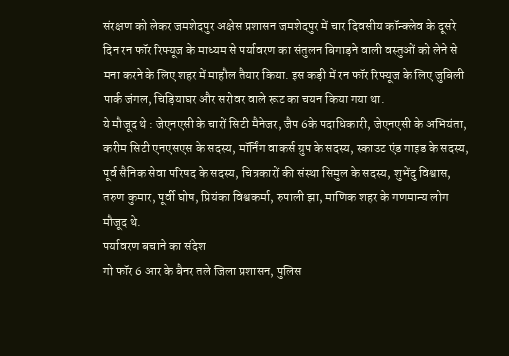संरक्षण को लेकर जमशेदपुर अक्षेस प्रशासन जमशेदपुर में चार दिवसीय कॉन्क्लेव के दूसरे दिन रन फॉर रिफ्यूज के माध्यम से पर्यावरण का संतुलन बिगाड़ने वाली वस्तुओं को लेने से मना करने के लिए शहर में माहौल तैयार किया. इस कड़ी में रन फॉर रिफ्यूज के लिए जुबिली पार्क जंगल, चिड़ियाघर और सरोवर वाले रूट का चयन किया गया था.
ये मौजूद थे : जेएनएसी के चारों सिटी मैनेजर, जैप 6के पदाधिकारी, जेएनएसी के अभियंता, करीम सिटी एनएसएस के सदस्य, मॉर्निंग वाकर्स ग्रुप के सदस्य, स्काउट एंड गाइड के सदस्य, पूर्व सैनिक सेवा परिषद के सदस्य, चित्रकारों की संस्था सिमुल के सदस्य, शुभेंदु विश्वास, तरुण कुमार, पूर्वी घोष, प्रियंका विश्वकर्मा, रुपाली झा, माणिक शहर के गणमान्य लोग मौजूद थे.
पर्यावरण बचाने का संदेश
गो फॉर 6 आर के बैनर तले जिला प्रशासन, पुलिस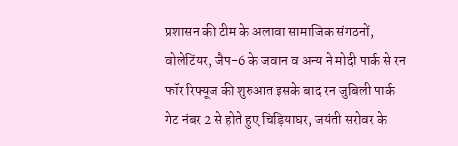प्रशासन की टीम के अलावा सामाजिक संगठनों, वोलेटिंयर, जैप-6 के जवान व अन्य ने मोदी पार्क से रन फॉर रिफ्यूज की शुरुआत इसके बाद रन जुबिली पार्क गेट नंबर 2 से होते हुए चिड़ियाघर, जयंती सरोवर के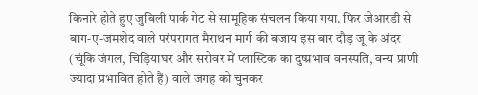किनारे होते हुए जुबिली पार्क गेट से सामूहिक संचलन किया गया. फिर जेआरडी से बाग-ए-जमशेद वाले परंपरागत मैराथन मार्ग की बजाय इस बार दौड़ जू के अंदर (चूंकि जंगल, चिड़ियाघर और सरोवर में प्लास्टिक का दुष्प्रभाव वनस्पति, वन्य प्राणी ज्यादा प्रभावित होते हैं) वाले जगह को चुनकर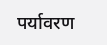पर्यावरण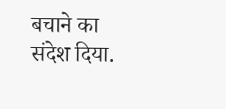बचाने का संदेश दिया.